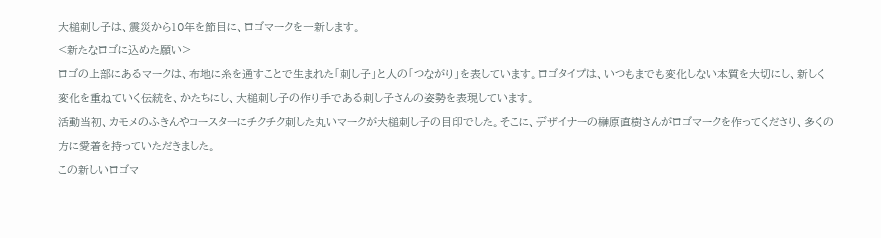大槌刺し子は、震災から10年を節目に、ロゴマークを一新します。
<新たなロゴに込めた願い>
ロゴの上部にあるマークは、布地に糸を通すことで生まれた「刺し子」と人の「つながり」を表しています。ロゴタイプは、いつもまでも変化しない本質を大切にし、新しく変化を重ねていく伝統を、かたちにし、大槌刺し子の作り手である刺し子さんの姿勢を表現しています。
活動当初、カモメのふきんやコースターにチクチク刺した丸いマークが大槌刺し子の目印でした。そこに、デザイナーの榊原直樹さんがロゴマークを作ってくださり、多くの方に愛着を持っていただきました。
この新しいロゴマ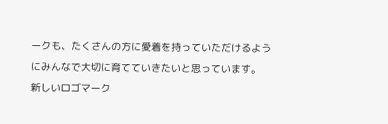ークも、たくさんの方に愛着を持っていただけるようにみんなで大切に育てていきたいと思っています。
新しいロゴマーク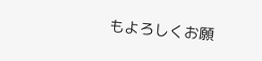もよろしくお願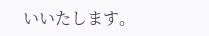いいたします。